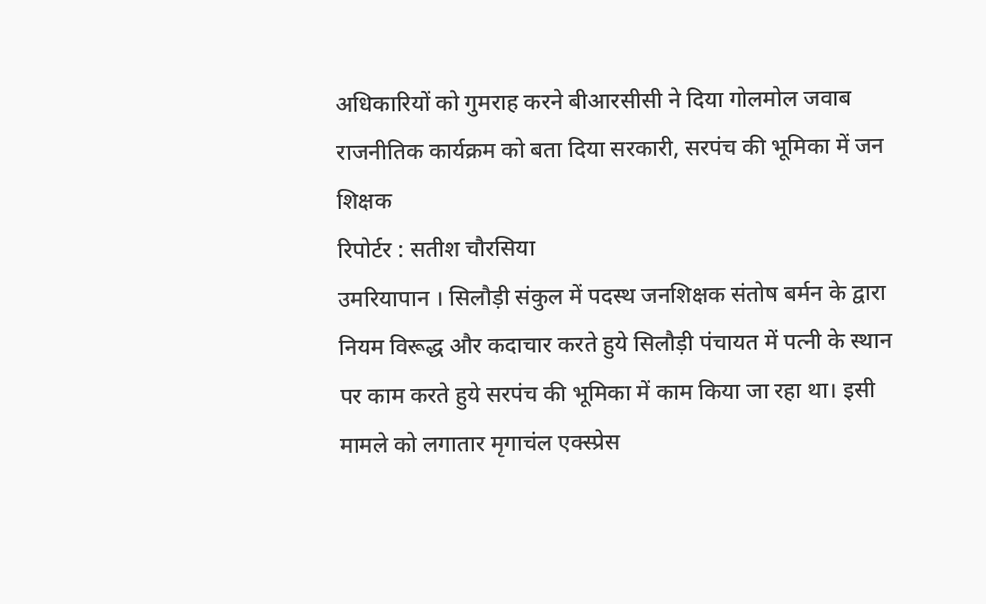अधिकारियों को गुमराह करने बीआरसीसी ने दिया गोलमोल जवाब
राजनीतिक कार्यक्रम को बता दिया सरकारी, सरपंच की भूमिका में जन शिक्षक
रिपोर्टर : सतीश चौरसिया
उमरियापान । सिलौड़ी संकुल में पदस्थ जनशिक्षक संतोष बर्मन के द्वारा नियम विरूद्ध और कदाचार करते हुये सिलौड़ी पंचायत में पत्नी के स्थान पर काम करते हुये सरपंच की भूमिका में काम किया जा रहा था। इसी मामले को लगातार मृगाचंल एक्स्प्रेस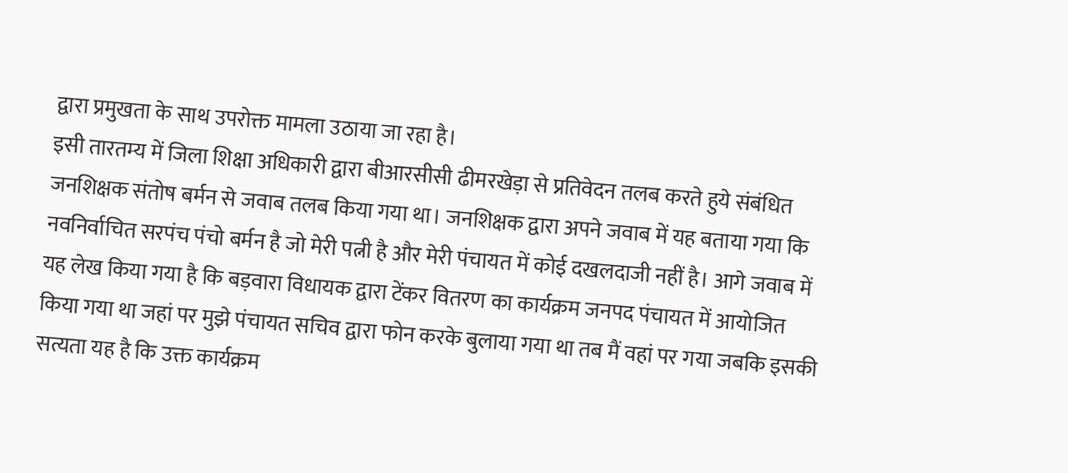द्वारा प्रमुखता के साथ उपरोक्त मामला उठाया जा रहा है।
इसी तारतम्य में जिला शिक्षा अधिकारी द्वारा बीआरसीसी ढीमरखेड़ा से प्रतिवेदन तलब करते हुये संबंधित जनशिक्षक संतोष बर्मन से जवाब तलब किया गया था। जनशिक्षक द्वारा अपने जवाब में यह बताया गया कि नवनिर्वाचित सरपंच पंचो बर्मन है जो मेरी पत्नी है और मेरी पंचायत में कोई दखलदाजी नहीं है। आगे जवाब में यह लेख किया गया है कि बड़वारा विधायक द्वारा टेंकर वितरण का कार्यक्रम जनपद पंचायत में आयोजित किया गया था जहां पर मुझे पंचायत सचिव द्वारा फोन करके बुलाया गया था तब मैं वहां पर गया जबकि इसकी सत्यता यह है कि उक्त कार्यक्रम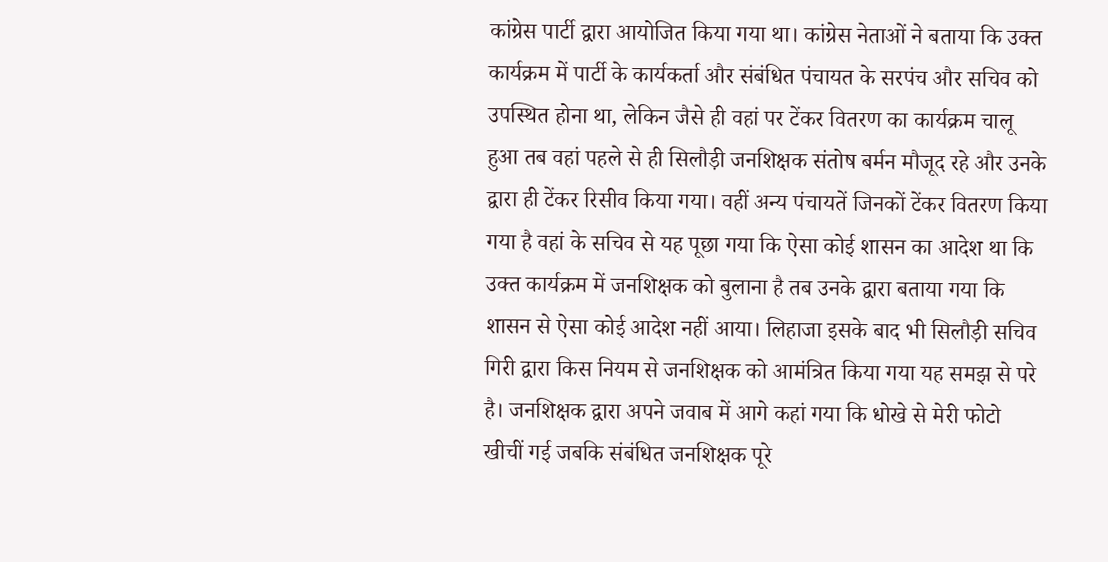कांग्रेस पार्टी द्वारा आयोजित किया गया था। कांग्रेस नेताओं ने बताया कि उक्त कार्यक्रम में पार्टी के कार्यकर्ता और संबंधित पंचायत के सरपंच और सचिव को उपस्थित होना था, लेकिन जैसे ही वहां पर टेंकर वितरण का कार्यक्रम चालू हुआ तब वहां पहले से ही सिलौड़ी जनशिक्षक संतोष बर्मन मौजूद रहे और उनके द्वारा ही टेंकर रिसीव किया गया। वहीं अन्य पंचायतें जिनकों टेंकर वितरण किया गया है वहां के सचिव से यह पूछा गया कि ऐसा कोई शासन का आदेश था कि उक्त कार्यक्रम में जनशिक्षक को बुलाना है तब उनके द्वारा बताया गया कि शासन से ऐसा कोई आदेश नहीं आया। लिहाजा इसके बाद भी सिलौड़ी सचिव गिरी द्वारा किस नियम से जनशिक्षक को आमंत्रित किया गया यह समझ से परे है। जनशिक्षक द्वारा अपने जवाब में आगे कहां गया कि धोखे से मेरी फोटो खीचीं गई जबकि संबंधित जनशिक्षक पूरे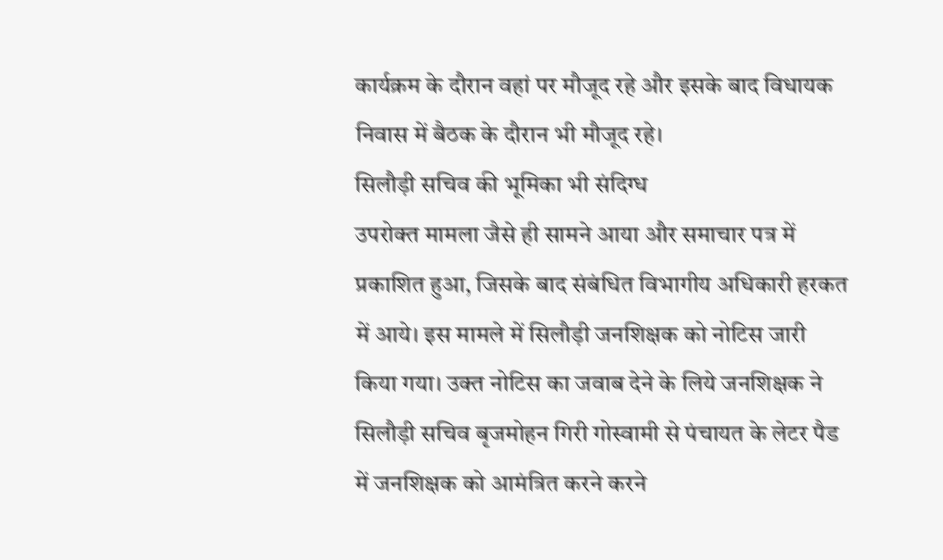कार्यक्रम के दौरान वहां पर मौजूद रहे और इसके बाद विधायक निवास में बैठक के दौरान भी मौजूद रहे।
सिलौड़ी सचिव की भूमिका भी संदिग्ध
उपरोक्त मामला जैसे ही सामने आया और समाचार पत्र में प्रकाशित हुआ, जिसके बाद संबंधित विभागीय अधिकारी हरकत में आये। इस मामले में सिलौड़ी जनशिक्षक को नोटिस जारी किया गया। उक्त नोटिस का जवाब देने के लिये जनशिक्षक ने सिलौड़ी सचिव बृजमोहन गिरी गोस्वामी से पंचायत के लेटर पैड में जनशिक्षक को आमंत्रित करने करने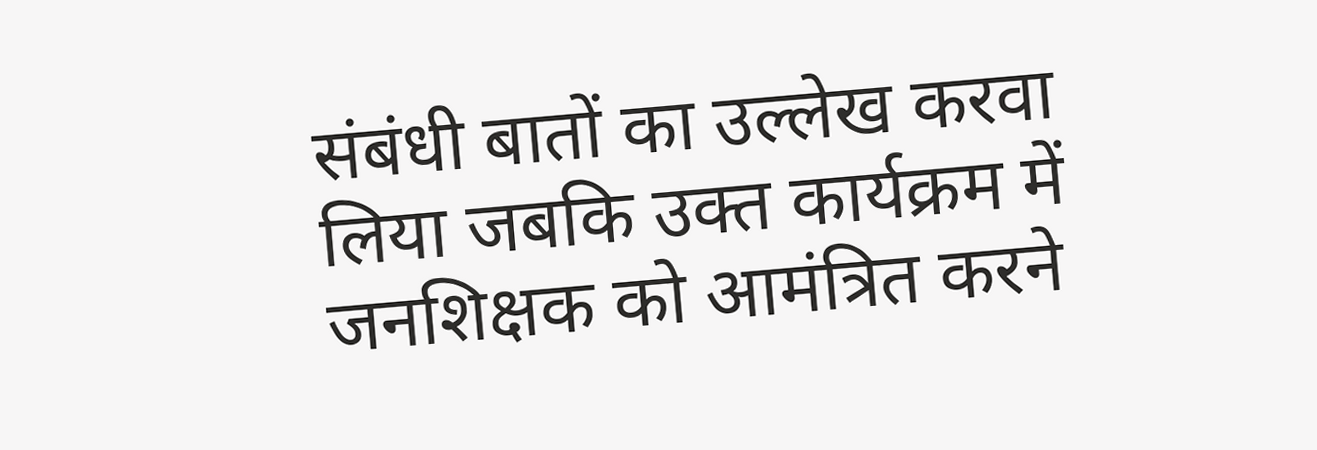संबंधी बातों का उल्लेख करवा लिया जबकि उक्त कार्यक्रम में जनशिक्षक को आमंत्रित करने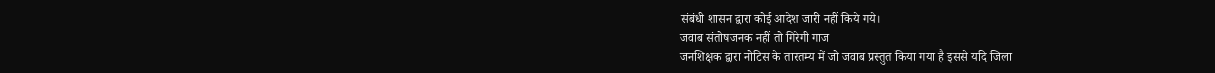संबंधी शासन द्वारा कोई आदेश जारी नहीं किये गये।
जवाब संतोषजनक नहीं तो गिरेगी गाज
जनशिक्षक द्वारा नोटिस के तारतम्य में जो जवाब प्रस्तुत किया गया है इससे यदि जिला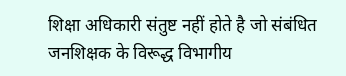शिक्षा अधिकारी संतुष्ट नहीं होते है जो संबंधित जनशिक्षक के विरूद्ध विभागीय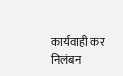कार्यवाही कर निलंबन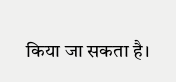किया जा सकता है।